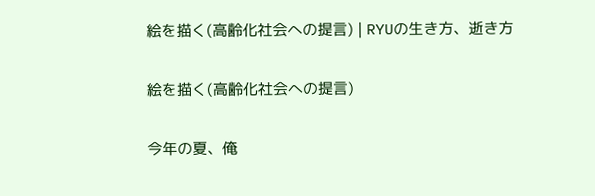絵を描く(高齢化社会への提言) | RYUの生き方、逝き方

絵を描く(高齢化社会への提言)

今年の夏、俺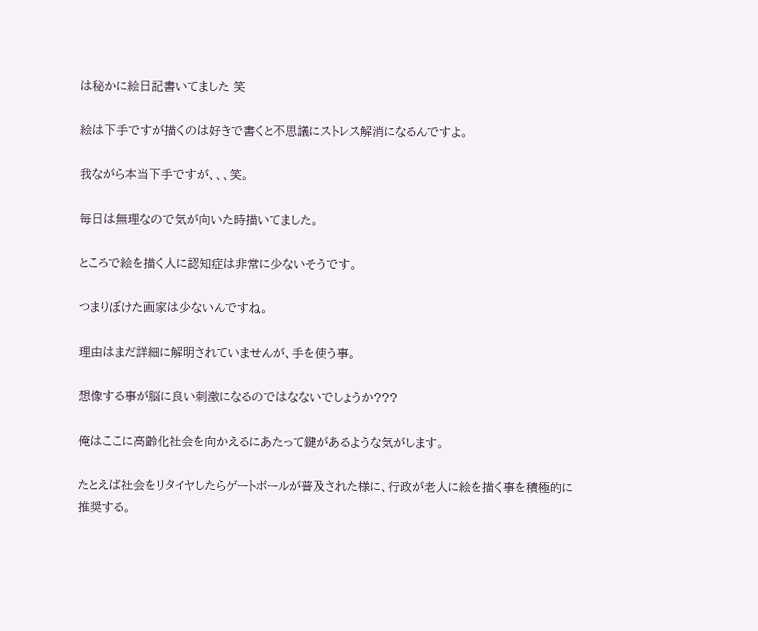は秘かに絵日記書いてました 笑

絵は下手ですが描くのは好きで書くと不思議にストレス解消になるんですよ。

我ながら本当下手ですが、、、笑。

毎日は無理なので気が向いた時描いてました。

ところで絵を描く人に認知症は非常に少ないそうです。

つまりぼけた画家は少ないんですね。

理由はまだ詳細に解明されていませんが、手を使う事。

想像する事が脳に良い刺激になるのではなないでしょうか???

俺はここに高齢化社会を向かえるにあたって鍵があるような気がします。

たとえば社会をリタイヤしたらゲートボールが普及された様に、行政が老人に絵を描く事を積極的に推奨する。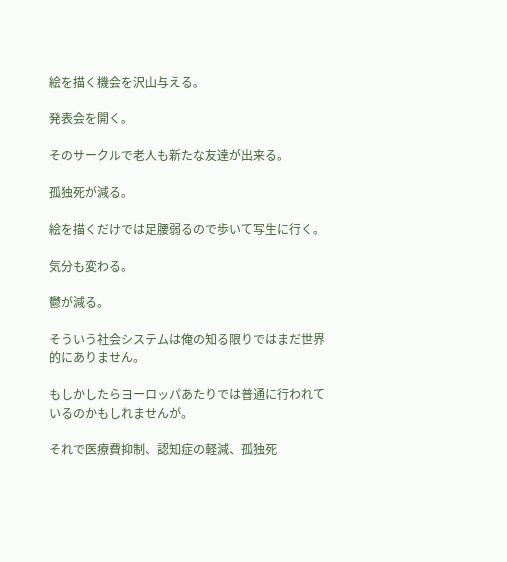絵を描く機会を沢山与える。

発表会を開く。

そのサークルで老人も新たな友達が出来る。

孤独死が減る。

絵を描くだけでは足腰弱るので歩いて写生に行く。

気分も変わる。

鬱が減る。

そういう社会システムは俺の知る限りではまだ世界的にありません。

もしかしたらヨーロッパあたりでは普通に行われているのかもしれませんが。

それで医療費抑制、認知症の軽減、孤独死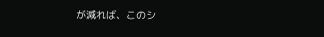が減れば、このシ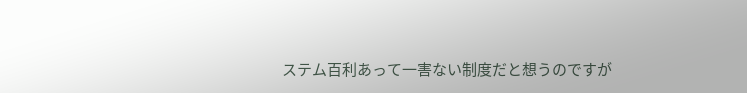ステム百利あって一害ない制度だと想うのですが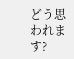どう思われます?